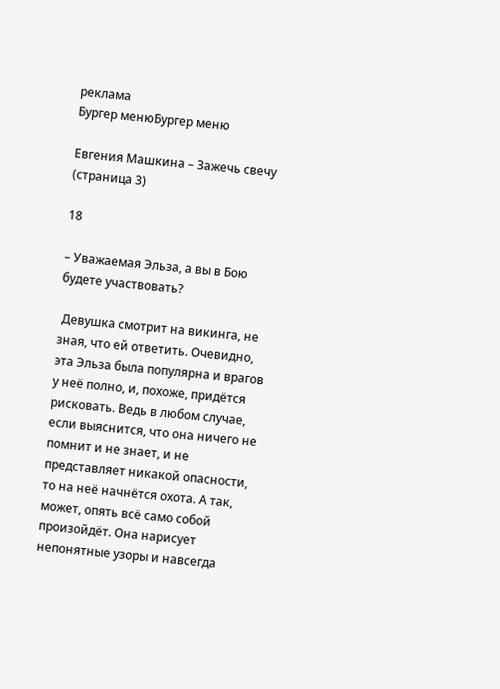реклама
Бургер менюБургер меню

Евгения Машкина – Зажечь свечу (страница 3)

18

– Уважаемая Эльза, а вы в Бою будете участвовать?

 Девушка смотрит на викинга, не зная, что ей ответить. Очевидно, эта Эльза была популярна и врагов у неё полно, и, похоже, придётся рисковать. Ведь в любом случае, если выяснится, что она ничего не помнит и не знает, и не представляет никакой опасности, то на неё начнётся охота. А так, может, опять всё само собой произойдёт. Она нарисует непонятные узоры и навсегда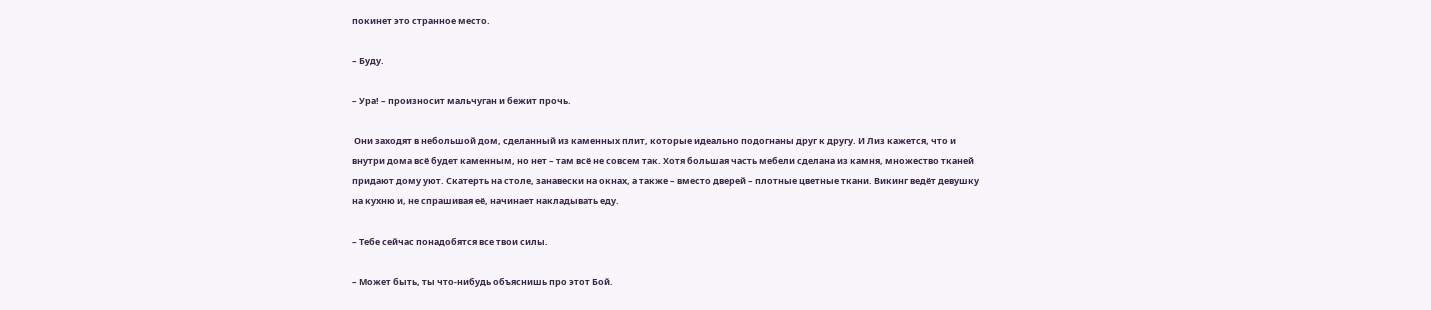покинет это странное место.

– Буду.

– Ура! – произносит мальчуган и бежит прочь.

 Они заходят в небольшой дом, сделанный из каменных плит, которые идеально подогнаны друг к другу. И Лиз кажется, что и внутри дома всё будет каменным, но нет – там всё не совсем так. Хотя большая часть мебели сделана из камня, множество тканей придают дому уют. Скатерть на столе, занавески на окнах, а также – вместо дверей – плотные цветные ткани. Викинг ведёт девушку на кухню и, не спрашивая её, начинает накладывать еду.

– Тебе сейчас понадобятся все твои силы.

– Может быть, ты что-нибудь объяснишь про этот Бой.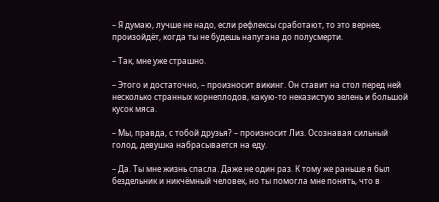– Я думаю, лучше не надо, если рефлексы сработают, то это вернее, произойдёт, когда ты не будешь напугана до полусмерти.

– Так, мне уже страшно.

– Этого и достаточно, – произносит викинг. Он ставит на стол перед ней несколько странных корнеплодов, какую-то неказистую зелень и большой кусок мяса.

– Мы, правда, с тобой друзья? – произносит Лиз. Осознавая сильный голод, девушка набрасывается на еду.

– Да. Ты мне жизнь спасла. Даже не один раз. К тому же раньше я был бездельник и никчёмный человек, но ты помогла мне понять, что в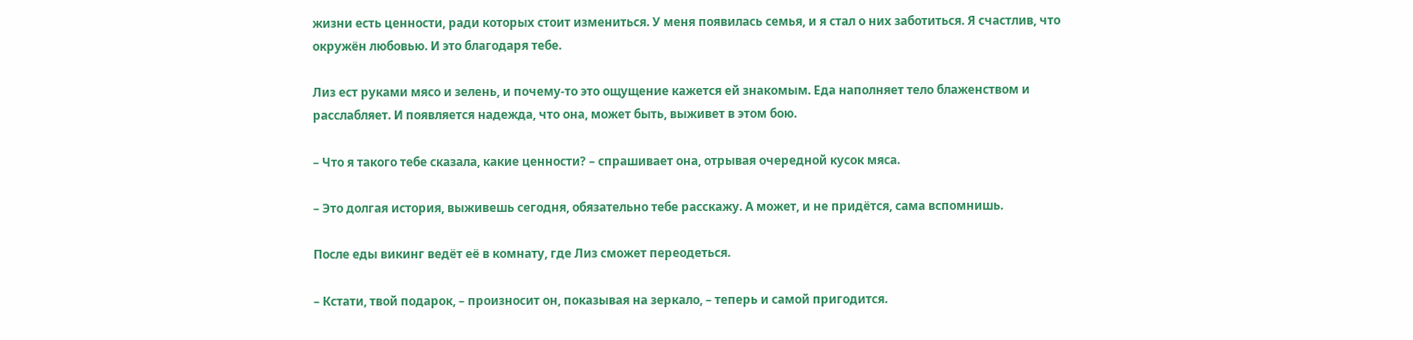жизни есть ценности, ради которых стоит измениться. У меня появилась семья, и я стал о них заботиться. Я счастлив, что окружён любовью. И это благодаря тебе.

Лиз ест руками мясо и зелень, и почему-то это ощущение кажется ей знакомым. Еда наполняет тело блаженством и расслабляет. И появляется надежда, что она, может быть, выживет в этом бою.

– Что я такого тебе сказала, какие ценности? – спрашивает она, отрывая очередной кусок мяса.

– Это долгая история, выживешь сегодня, обязательно тебе расскажу. А может, и не придётся, сама вспомнишь.

После еды викинг ведёт её в комнату, где Лиз сможет переодеться.

– Кстати, твой подарок, – произносит он, показывая на зеркало, – теперь и самой пригодится.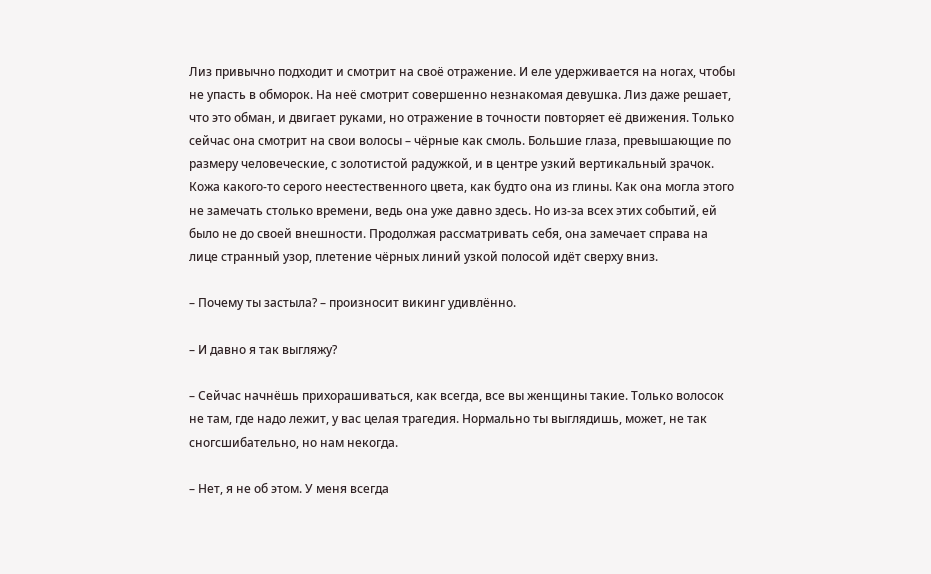Лиз привычно подходит и смотрит на своё отражение. И еле удерживается на ногах, чтобы не упасть в обморок. На неё смотрит совершенно незнакомая девушка. Лиз даже решает, что это обман, и двигает руками, но отражение в точности повторяет её движения. Только сейчас она смотрит на свои волосы – чёрные как смоль. Большие глаза, превышающие по размеру человеческие, с золотистой радужкой, и в центре узкий вертикальный зрачок. Кожа какого-то серого неестественного цвета, как будто она из глины. Как она могла этого не замечать столько времени, ведь она уже давно здесь. Но из-за всех этих событий, ей было не до своей внешности. Продолжая рассматривать себя, она замечает справа на лице странный узор, плетение чёрных линий узкой полосой идёт сверху вниз.

– Почему ты застыла? – произносит викинг удивлённо.

– И давно я так выгляжу?

– Сейчас начнёшь прихорашиваться, как всегда, все вы женщины такие. Только волосок не там, где надо лежит, у вас целая трагедия. Нормально ты выглядишь, может, не так сногсшибательно, но нам некогда.

– Нет, я не об этом. У меня всегда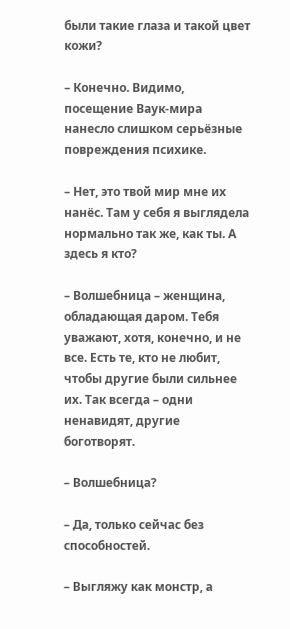были такие глаза и такой цвет кожи?

– Конечно. Видимо, посещение Ваук-мира нанесло слишком серьёзные повреждения психике.

– Нет, это твой мир мне их нанёс. Там у себя я выглядела нормально так же, как ты. А здесь я кто?

– Волшебница – женщина, обладающая даром. Тебя уважают, хотя, конечно, и не все. Есть те, кто не любит, чтобы другие были сильнее их. Так всегда – одни ненавидят, другие боготворят.

– Волшебница?

– Да, только сейчас без способностей.

– Выгляжу как монстр, а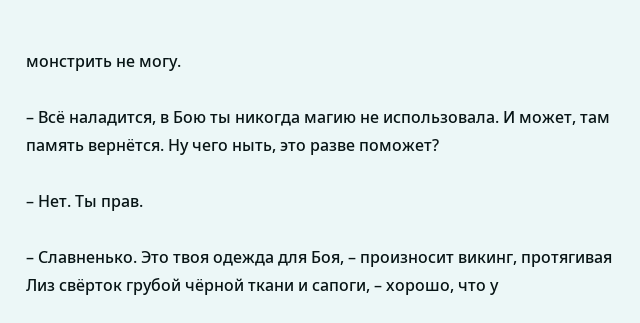монстрить не могу.

– Всё наладится, в Бою ты никогда магию не использовала. И может, там память вернётся. Ну чего ныть, это разве поможет?

– Нет. Ты прав.

– Славненько. Это твоя одежда для Боя, – произносит викинг, протягивая Лиз свёрток грубой чёрной ткани и сапоги, – хорошо, что у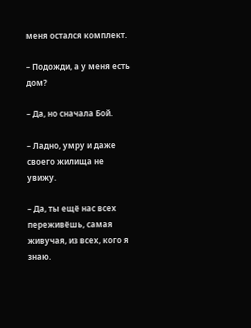меня остался комплект.

– Подожди, а у меня есть дом?

– Да, но сначала Бой.

– Ладно, умру и даже своего жилища не увижу.

– Да, ты ещё нас всех переживёшь, самая живучая, из всех, кого я знаю.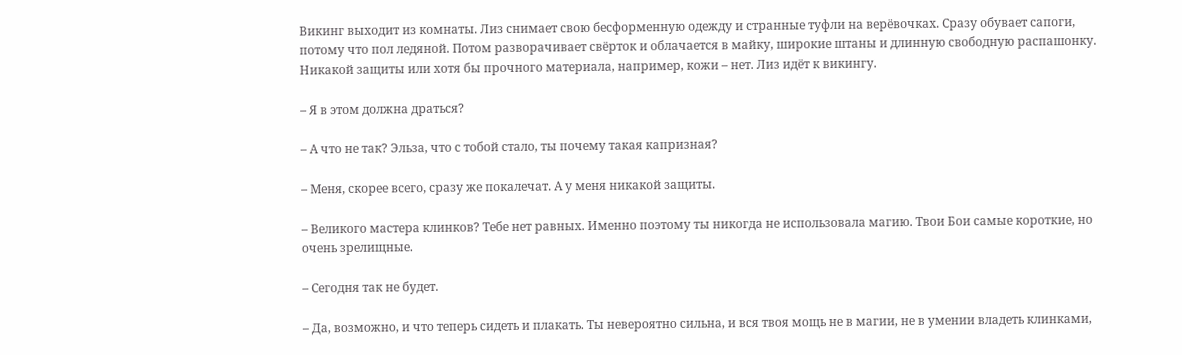Викинг выходит из комнаты. Лиз снимает свою бесформенную одежду и странные туфли на верёвочках. Сразу обувает сапоги, потому что пол ледяной. Потом разворачивает свёрток и облачается в майку, широкие штаны и длинную свободную распашонку. Никакой защиты или хотя бы прочного материала, например, кожи – нет. Лиз идёт к викингу.

– Я в этом должна драться?

– А что не так? Эльза, что с тобой стало, ты почему такая капризная?

– Меня, скорее всего, сразу же покалечат. А у меня никакой защиты.

– Великого мастера клинков? Тебе нет равных. Именно поэтому ты никогда не использовала магию. Твои Бои самые короткие, но очень зрелищные.

– Сегодня так не будет.

– Да, возможно, и что теперь сидеть и плакать. Ты невероятно сильна, и вся твоя мощь не в магии, не в умении владеть клинками,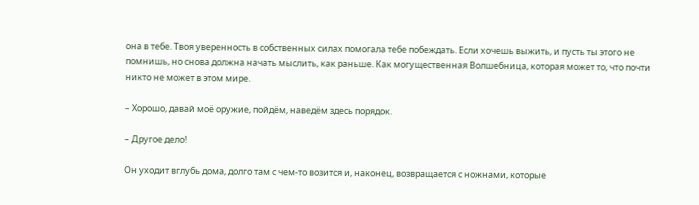она в тебе. Твоя уверенность в собственных силах помогала тебе побеждать. Если хочешь выжить, и пусть ты этого не помнишь, но снова должна начать мыслить, как раньше. Как могущественная Волшебница, которая может то, что почти никто не может в этом мире.

– Хорошо, давай моё оружие, пойдём, наведём здесь порядок.

– Другое дело!

Он уходит вглубь дома, долго там с чем-то возится и, наконец, возвращается с ножнами, которые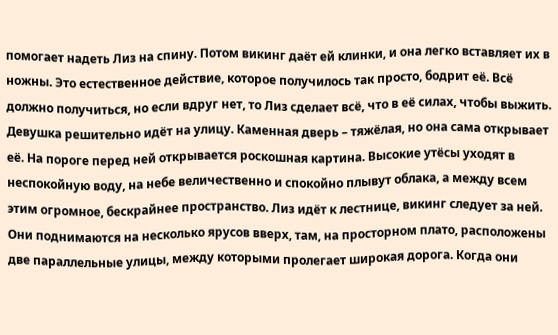помогает надеть Лиз на спину. Потом викинг даёт ей клинки, и она легко вставляет их в ножны. Это естественное действие, которое получилось так просто, бодрит её. Всё должно получиться, но если вдруг нет, то Лиз сделает всё, что в её силах, чтобы выжить. Девушка решительно идёт на улицу. Каменная дверь – тяжёлая, но она сама открывает её. На пороге перед ней открывается роскошная картина. Высокие утёсы уходят в неспокойную воду, на небе величественно и спокойно плывут облака, а между всем этим огромное, бескрайнее пространство. Лиз идёт к лестнице, викинг следует за ней. Они поднимаются на несколько ярусов вверх, там, на просторном плато, расположены две параллельные улицы, между которыми пролегает широкая дорога. Когда они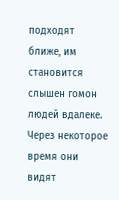подходят ближе, им становится слышен гомон людей вдалеке. Через некоторое время они видят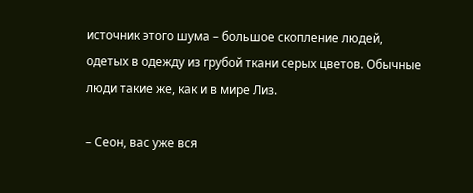источник этого шума – большое скопление людей, одетых в одежду из грубой ткани серых цветов. Обычные люди такие же, как и в мире Лиз.

– Сеон, вас уже вся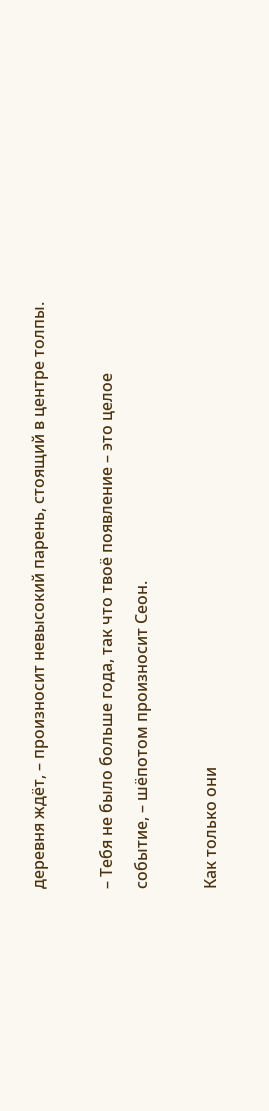деревня ждёт, – произносит невысокий парень, стоящий в центре толпы.

– Тебя не было больше года, так что твоё появление – это целое событие, – шёпотом произносит Сеон.

Как только они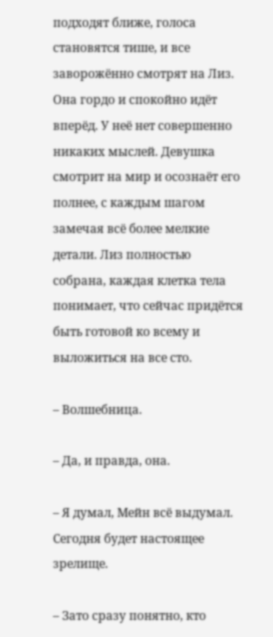подходят ближе, голоса становятся тише, и все заворожённо смотрят на Лиз. Она гордо и спокойно идёт вперёд. У неё нет совершенно никаких мыслей. Девушка смотрит на мир и осознаёт его полнее, с каждым шагом замечая всё более мелкие детали. Лиз полностью собрана, каждая клетка тела понимает, что сейчас придётся быть готовой ко всему и выложиться на все сто.

– Волшебница.

– Да, и правда, она.

– Я думал, Мейн всё выдумал. Сегодня будет настоящее зрелище.

– Зато сразу понятно, кто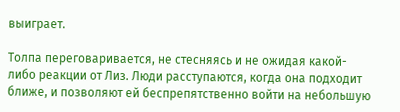выиграет.

Толпа переговаривается, не стесняясь и не ожидая какой-либо реакции от Лиз. Люди расступаются, когда она подходит ближе, и позволяют ей беспрепятственно войти на небольшую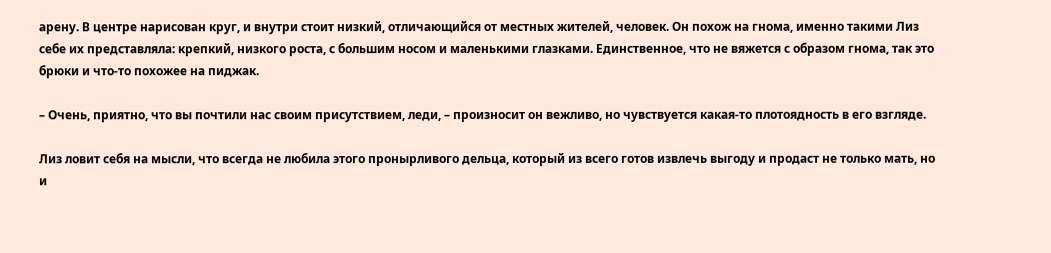арену. В центре нарисован круг, и внутри стоит низкий, отличающийся от местных жителей, человек. Он похож на гнома, именно такими Лиз себе их представляла: крепкий, низкого роста, с большим носом и маленькими глазками. Единственное, что не вяжется с образом гнома, так это брюки и что-то похожее на пиджак.

– Очень, приятно, что вы почтили нас своим присутствием, леди, – произносит он вежливо, но чувствуется какая-то плотоядность в его взгляде.

Лиз ловит себя на мысли, что всегда не любила этого пронырливого дельца, который из всего готов извлечь выгоду и продаст не только мать, но и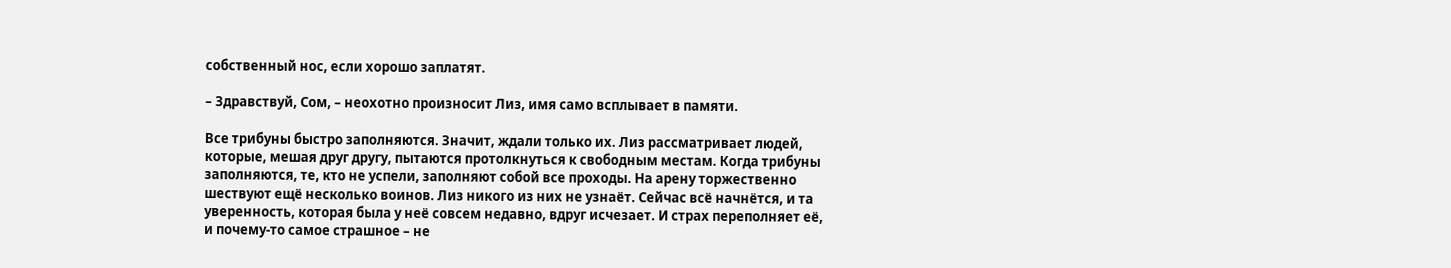собственный нос, если хорошо заплатят.

– Здравствуй, Сом, – неохотно произносит Лиз, имя само всплывает в памяти.

Все трибуны быстро заполняются. Значит, ждали только их. Лиз рассматривает людей, которые, мешая друг другу, пытаются протолкнуться к свободным местам. Когда трибуны заполняются, те, кто не успели, заполняют собой все проходы. На арену торжественно шествуют ещё несколько воинов. Лиз никого из них не узнаёт. Сейчас всё начнётся, и та уверенность, которая была у неё совсем недавно, вдруг исчезает. И страх переполняет её, и почему-то самое страшное – не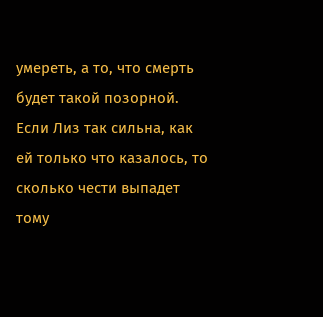умереть, а то, что смерть будет такой позорной. Если Лиз так сильна, как ей только что казалось, то сколько чести выпадет тому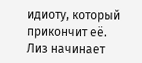идиоту, который прикончит её. Лиз начинает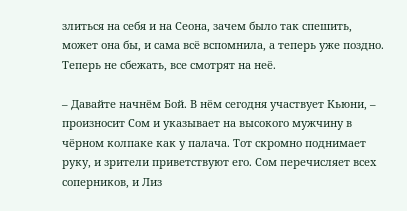злиться на себя и на Сеона, зачем было так спешить, может она бы, и сама всё вспомнила, а теперь уже поздно. Теперь не сбежать, все смотрят на неё.

– Давайте начнём Бой. В нём сегодня участвует Кьюни, – произносит Сом и указывает на высокого мужчину в чёрном колпаке как у палача. Тот скромно поднимает руку, и зрители приветствуют его. Сом перечисляет всех соперников, и Лиз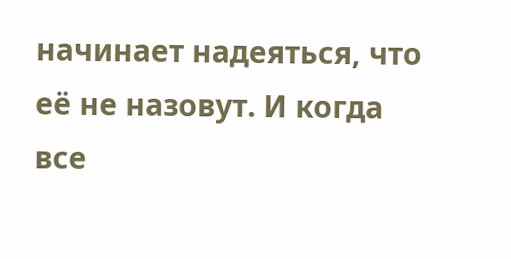начинает надеяться, что её не назовут. И когда все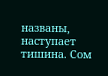названы, наступает тишина. Сом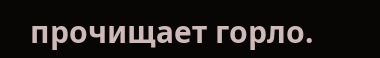прочищает горло.